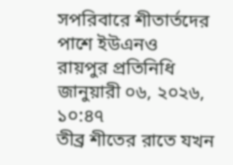সপরিবারে শীতার্তদের পাশে ইউএনও
রায়পুর প্রতিনিধি
জানুয়ারী ০৬, ২০২৬, ১০:৪৭
তীব্র শীতের রাতে যখন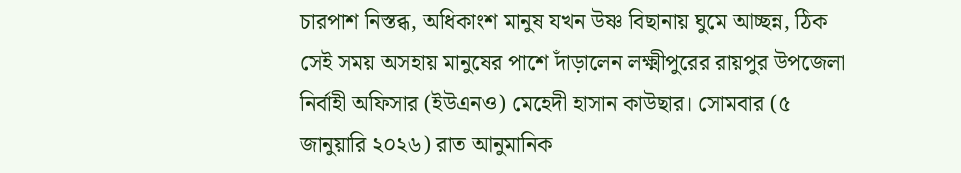চারপাশ নিস্তব্ধ, অধিকাংশ মানুষ যখন উষ্ণ বিছানায় ঘুমে আচ্ছন্ন, ঠিক সেই সময় অসহায় মানুষের পাশে দাঁড়ালেন লক্ষ্মীপুরের রায়পুর উপজেলা নির্বাহী অফিসার (ইউএনও) মেহেদী হাসান কাউছার। সোমবার (৫ জানুয়ারি ২০২৬) রাত আনুমানিক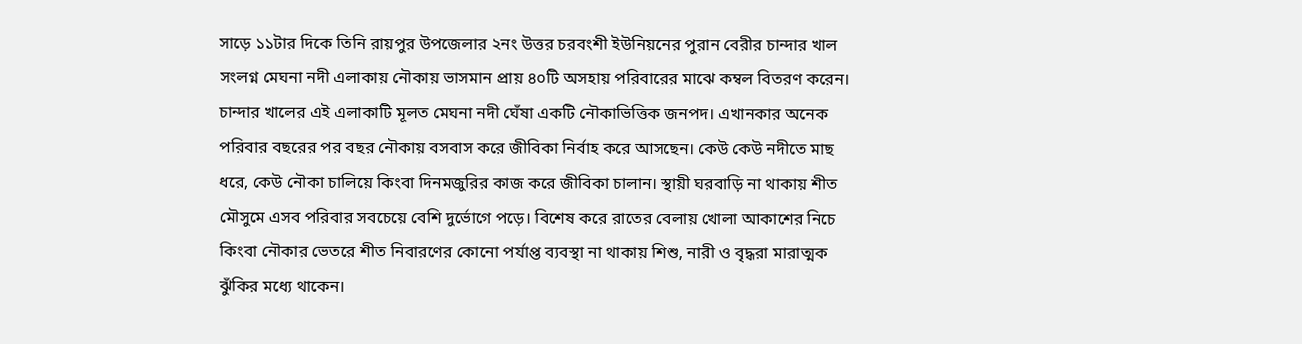সাড়ে ১১টার দিকে তিনি রায়পুর উপজেলার ২নং উত্তর চরবংশী ইউনিয়নের পুরান বেরীর চান্দার খাল সংলগ্ন মেঘনা নদী এলাকায় নৌকায় ভাসমান প্রায় ৪০টি অসহায় পরিবারের মাঝে কম্বল বিতরণ করেন।
চান্দার খালের এই এলাকাটি মূলত মেঘনা নদী ঘেঁষা একটি নৌকাভিত্তিক জনপদ। এখানকার অনেক পরিবার বছরের পর বছর নৌকায় বসবাস করে জীবিকা নির্বাহ করে আসছেন। কেউ কেউ নদীতে মাছ ধরে, কেউ নৌকা চালিয়ে কিংবা দিনমজুরির কাজ করে জীবিকা চালান। স্থায়ী ঘরবাড়ি না থাকায় শীত মৌসুমে এসব পরিবার সবচেয়ে বেশি দুর্ভোগে পড়ে। বিশেষ করে রাতের বেলায় খোলা আকাশের নিচে কিংবা নৌকার ভেতরে শীত নিবারণের কোনো পর্যাপ্ত ব্যবস্থা না থাকায় শিশু, নারী ও বৃদ্ধরা মারাত্মক ঝুঁকির মধ্যে থাকেন।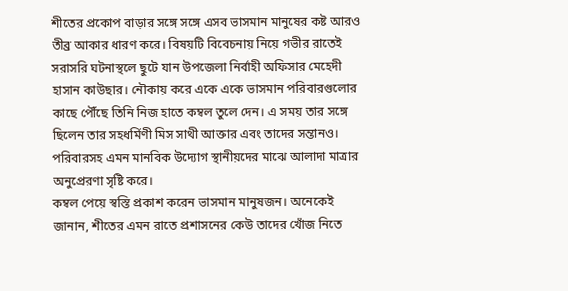শীতের প্রকোপ বাড়ার সঙ্গে সঙ্গে এসব ভাসমান মানুষের কষ্ট আরও তীব্র আকার ধারণ করে। বিষয়টি বিবেচনায় নিয়ে গভীর রাতেই সরাসরি ঘটনাস্থলে ছুটে যান উপজেলা নির্বাহী অফিসার মেহেদী হাসান কাউছার। নৌকায় করে একে একে ভাসমান পরিবারগুলোর কাছে পৌঁছে তিনি নিজ হাতে কম্বল তুলে দেন। এ সময় তার সঙ্গে ছিলেন তার সহধর্মিণী মিস সাথী আক্তার এবং তাদের সন্তানও। পরিবারসহ এমন মানবিক উদ্যোগ স্থানীয়দের মাঝে আলাদা মাত্রার অনুপ্রেরণা সৃষ্টি করে।
কম্বল পেয়ে স্বস্তি প্রকাশ করেন ভাসমান মানুষজন। অনেকেই জানান, শীতের এমন রাতে প্রশাসনের কেউ তাদের খোঁজ নিতে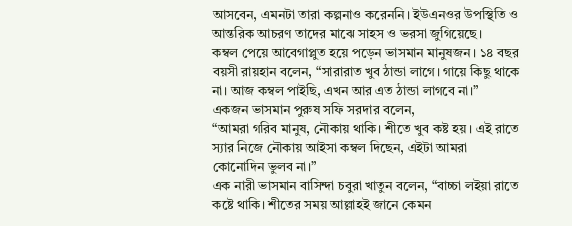আসবেন, এমনটা তারা কল্পনাও করেননি। ইউএনওর উপস্থিতি ও আন্তরিক আচরণ তাদের মাঝে সাহস ও ভরসা জুগিয়েছে।
কম্বল পেয়ে আবেগাপ্লুত হয়ে পড়েন ভাসমান মানুষজন। ১৪ বছর বয়সী রায়হান বলেন, “সারারাত খুব ঠান্ডা লাগে। গায়ে কিছু থাকে না। আজ কম্বল পাইছি, এখন আর এত ঠান্ডা লাগবে না।”
একজন ভাসমান পুরুষ সফি সরদার বলেন,
“আমরা গরিব মানুষ, নৌকায় থাকি। শীতে খুব কষ্ট হয়। এই রাতে স্যার নিজে নৌকায় আইসা কম্বল দিছেন, এইটা আমরা কোনোদিন ভুলব না।”
এক নারী ভাসমান বাসিন্দা চবুরা খাতুন বলেন, “বাচ্চা লইয়া রাতে কষ্টে থাকি। শীতের সময় আল্লাহই জানে কেমন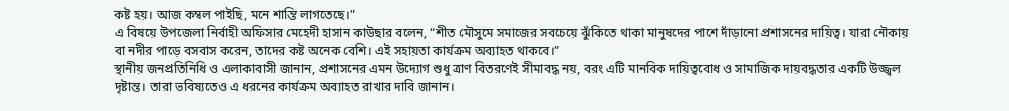কষ্ট হয়। আজ কম্বল পাইছি, মনে শান্তি লাগতেছে।”
এ বিষয়ে উপজেলা নির্বাহী অফিসার মেহেদী হাসান কাউছার বলেন, “শীত মৌসুমে সমাজের সবচেয়ে ঝুঁকিতে থাকা মানুষদের পাশে দাঁড়ানো প্রশাসনের দায়িত্ব। যারা নৌকায় বা নদীর পাড়ে বসবাস করেন, তাদের কষ্ট অনেক বেশি। এই সহায়তা কার্যক্রম অব্যাহত থাকবে।”
স্থানীয় জনপ্রতিনিধি ও এলাকাবাসী জানান, প্রশাসনের এমন উদ্যোগ শুধু ত্রাণ বিতরণেই সীমাবদ্ধ নয়, বরং এটি মানবিক দায়িত্ববোধ ও সামাজিক দায়বদ্ধতার একটি উজ্জ্বল দৃষ্টান্ত। তারা ভবিষ্যতেও এ ধরনের কার্যক্রম অব্যাহত রাখার দাবি জানান।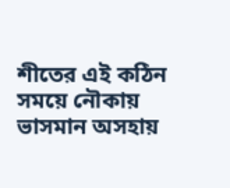শীতের এই কঠিন সময়ে নৌকায় ভাসমান অসহায়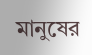মানুষের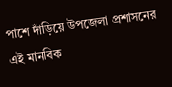পাশে দাঁড়িয়ে উপজেলা প্রশাসনের এই মানবিক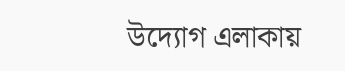উদ্যোগ এলাকায়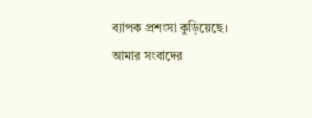ব্যাপক প্রশংসা কুড়িয়েছে।
আমার সংবাদের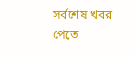সর্বশেষ খবর পেতে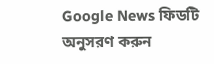Google News ফিডটি অনুসরণ করুন